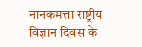नानकमत्ता राष्ट्रीय विज्ञान दिवस के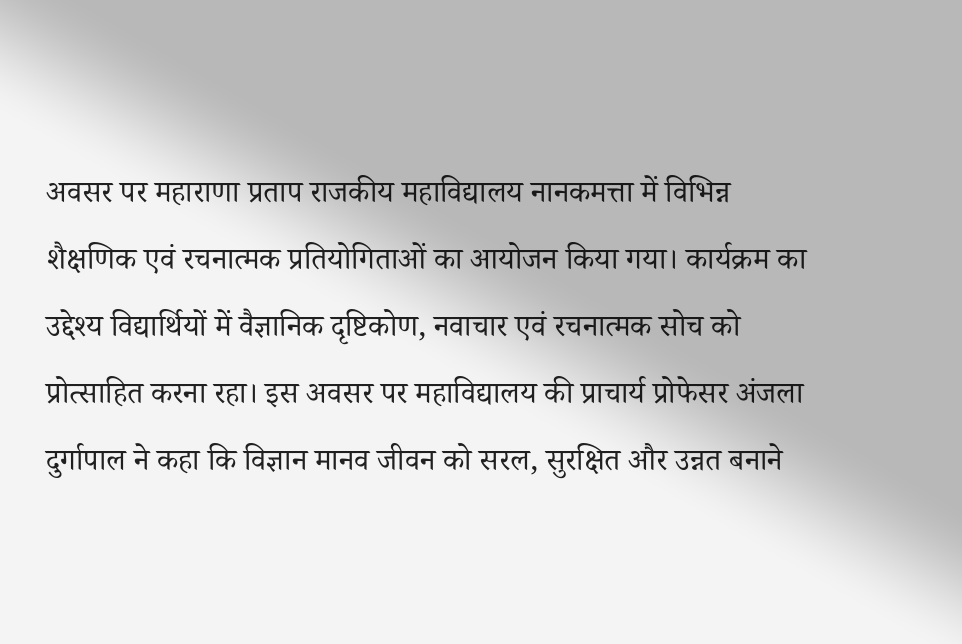अवसर पर महाराणा प्रताप राजकीय महाविद्यालय नानकमत्ता में विभिन्न शैक्षणिक एवं रचनात्मक प्रतियोगिताओं का आयोजन किया गया। कार्यक्रम का उद्देश्य विद्यार्थियों में वैज्ञानिक दृष्टिकोण, नवाचार एवं रचनात्मक सोच को प्रोत्साहित करना रहा। इस अवसर पर महाविद्यालय की प्राचार्य प्रोफेसर अंजला दुर्गापाल ने कहा कि विज्ञान मानव जीवन को सरल, सुरक्षित और उन्नत बनाने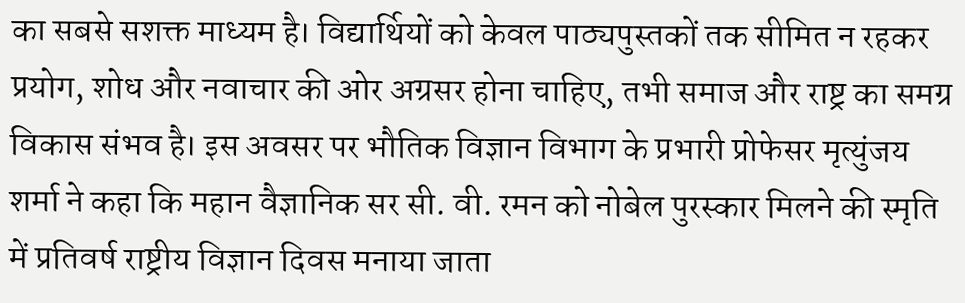का सबसे सशक्त माध्यम है। विद्यार्थियों को केवल पाठ्यपुस्तकों तक सीमित न रहकर प्रयोग, शोध और नवाचार की ओर अग्रसर होना चाहिए, तभी समाज और राष्ट्र का समग्र विकास संभव है। इस अवसर पर भौतिक विज्ञान विभाग के प्रभारी प्रोफेसर मृत्युंजय शर्मा ने कहा कि महान वैज्ञानिक सर सी. वी. रमन को नोबेल पुरस्कार मिलने की स्मृति में प्रतिवर्ष राष्ट्रीय विज्ञान दिवस मनाया जाता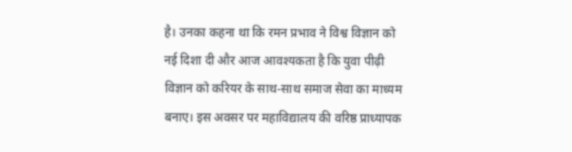है। उनका कहना था कि रमन प्रभाव ने विश्व विज्ञान को नई दिशा दी और आज आवश्यकता है कि युवा पीढ़ी विज्ञान को करियर के साथ-साथ समाज सेवा का माध्यम बनाए। इस अवसर पर महाविद्यालय की वरिष्ठ प्राध्यापक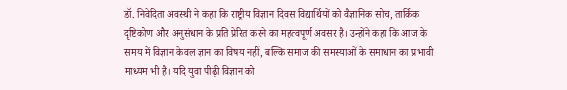डॉ. निवेदिता अवस्थी ने कहा कि राष्ट्रीय विज्ञान दिवस विद्यार्थियों को वैज्ञानिक सोच, तार्किक दृष्टिकोण और अनुसंधान के प्रति प्रेरित करने का महत्वपूर्ण अवसर है। उन्होंने कहा कि आज के समय में विज्ञान केवल ज्ञान का विषय नहीं, बल्कि समाज की समस्याओं के समाधान का प्रभावी माध्यम भी है। यदि युवा पीढ़ी विज्ञान को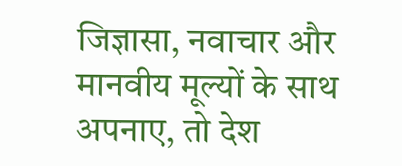जिज्ञासा, नवाचार और मानवीय मूल्यों के साथ अपनाए, तो देश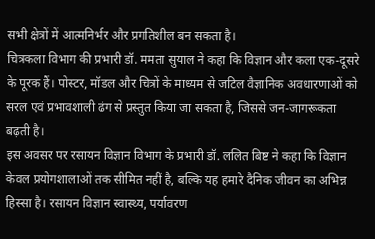सभी क्षेत्रों में आत्मनिर्भर और प्रगतिशील बन सकता है।
चित्रकला विभाग की प्रभारी डॉ. ममता सुयाल ने कहा कि विज्ञान और कला एक-दूसरे के पूरक हैं। पोस्टर, मॉडल और चित्रों के माध्यम से जटिल वैज्ञानिक अवधारणाओं को सरल एवं प्रभावशाली ढंग से प्रस्तुत किया जा सकता है, जिससे जन-जागरूकता बढ़ती है।
इस अवसर पर रसायन विज्ञान विभाग के प्रभारी डॉ. ललित बिष्ट ने कहा कि विज्ञान केवल प्रयोगशालाओं तक सीमित नहीं है, बल्कि यह हमारे दैनिक जीवन का अभिन्न हिस्सा है। रसायन विज्ञान स्वास्थ्य, पर्यावरण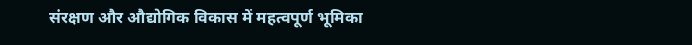संरक्षण और औद्योगिक विकास में महत्वपूर्ण भूमिका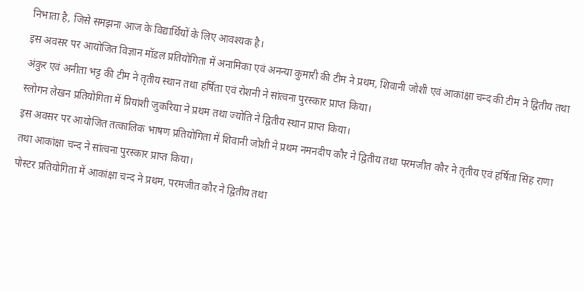निभाता है, जिसे समझना आज के विद्यार्थियों के लिए आवश्यक है।
इस अवसर पर आयोजित विज्ञान मॉडल प्रतियोगिता में अनामिका एवं अनन्या कुमारी की टीम ने प्रथम, शिवानी जोशी एवं आकांक्षा चन्द की टीम ने द्वितीय तथा अंकुर एवं अनीता भट्ट की टीम ने तृतीय स्थान तथा हर्षिता एवं रोशनी ने सांत्वना पुरस्कार प्राप्त किया।
स्लोगन लेखन प्रतियोगिता में प्रियांशी जुकरिया ने प्रथम तथा ज्योति ने द्वितीय स्थान प्राप्त किया।
इस अवसर पर आयोजित तत्कालिक भाषण प्रतियोगिता में शिवानी जोशी ने प्रथम नमनदीप कौर ने द्वितीय तथा परमजीत कौर ने तृतीय एवं हर्षिता सिंह राणा तथा आकांक्षा चन्द ने सांत्वना पुरस्कार प्राप्त किया।
पोस्टर प्रतियोगिता में आकांक्षा चन्द ने प्रथम, परमजीत कौर ने द्वितीय तथा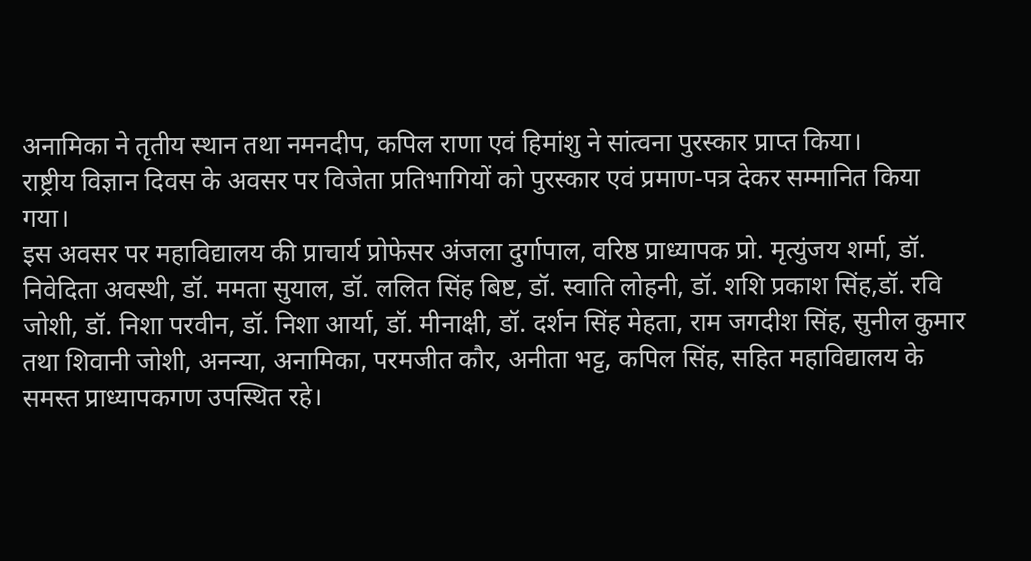अनामिका ने तृतीय स्थान तथा नमनदीप, कपिल राणा एवं हिमांशु ने सांत्वना पुरस्कार प्राप्त किया।
राष्ट्रीय विज्ञान दिवस के अवसर पर विजेता प्रतिभागियों को पुरस्कार एवं प्रमाण-पत्र देकर सम्मानित किया गया।
इस अवसर पर महाविद्यालय की प्राचार्य प्रोफेसर अंजला दुर्गापाल, वरिष्ठ प्राध्यापक प्रो. मृत्युंजय शर्मा, डॉ. निवेदिता अवस्थी, डॉ. ममता सुयाल, डॉ. ललित सिंह बिष्ट, डॉ. स्वाति लोहनी, डॉ. शशि प्रकाश सिंह,डॉ. रवि जोशी, डॉ. निशा परवीन, डॉ. निशा आर्या, डॉ. मीनाक्षी, डॉ. दर्शन सिंह मेहता, राम जगदीश सिंह, सुनील कुमार तथा शिवानी जोशी, अनन्या, अनामिका, परमजीत कौर, अनीता भट्ट, कपिल सिंह, सहित महाविद्यालय के समस्त प्राध्यापकगण उपस्थित रहे।